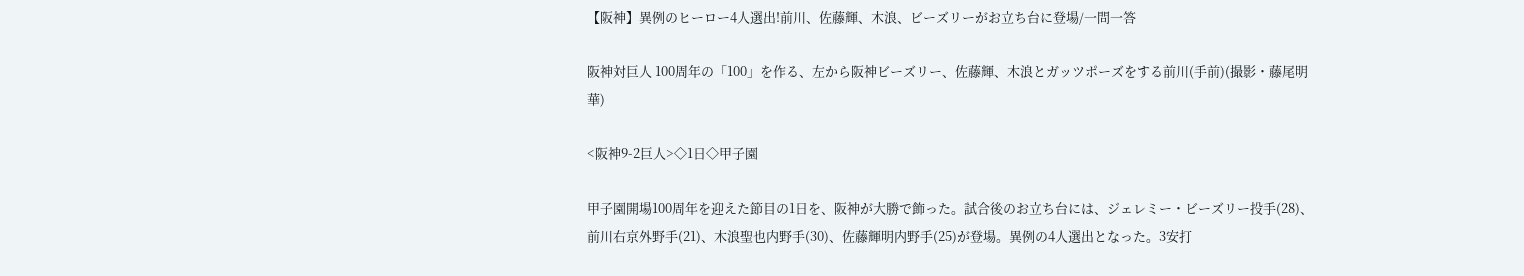【阪神】異例のヒーロー4人選出!前川、佐藤輝、木浪、ビーズリーがお立ち台に登場/一問一答

阪神対巨人 100周年の「100」を作る、左から阪神ビーズリー、佐藤輝、木浪とガッツポーズをする前川(手前)(撮影・藤尾明華)

<阪神9-2巨人>◇1日◇甲子園

甲子園開場100周年を迎えた節目の1日を、阪神が大勝で飾った。試合後のお立ち台には、ジェレミー・ビーズリー投手(28)、前川右京外野手(21)、木浪聖也内野手(30)、佐藤輝明内野手(25)が登場。異例の4人選出となった。3安打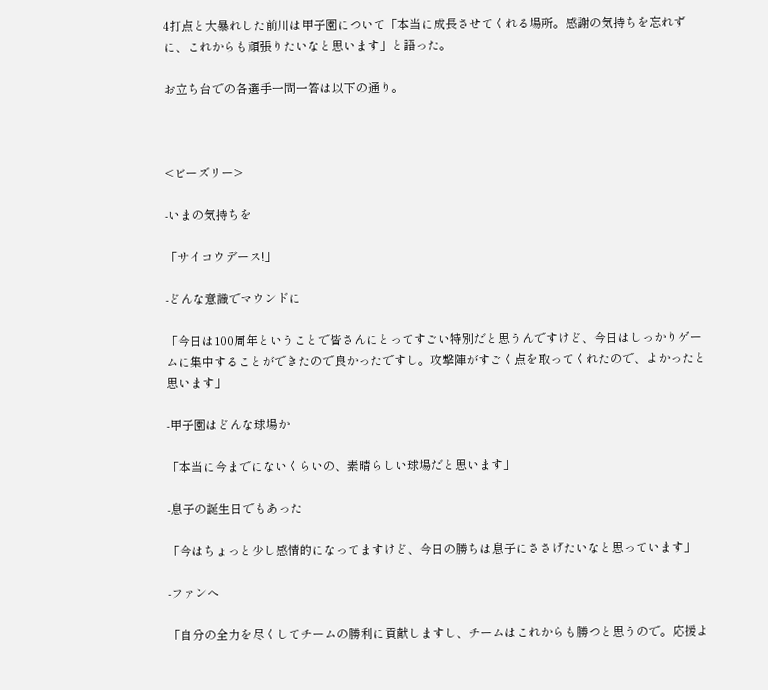4打点と大暴れした前川は甲子園について「本当に成長させてくれる場所。感謝の気持ちを忘れずに、これからも頑張りたいなと思います」と語った。

お立ち台での各選手一問一答は以下の通り。



<ビーズリー>

-いまの気持ちを

「サイコウデース!」

-どんな意識でマウンドに

「今日は100周年ということで皆さんにとってすごい特別だと思うんですけど、今日はしっかりゲームに集中することができたので良かったですし。攻撃陣がすごく点を取ってくれたので、よかったと思います」

-甲子園はどんな球場か

「本当に今までにないくらいの、素晴らしい球場だと思います」

-息子の誕生日でもあった

「今はちょっと少し感情的になってますけど、今日の勝ちは息子にささげたいなと思っています」

-ファンへ

「自分の全力を尽くしてチームの勝利に貢献しますし、チームはこれからも勝つと思うので。応援よ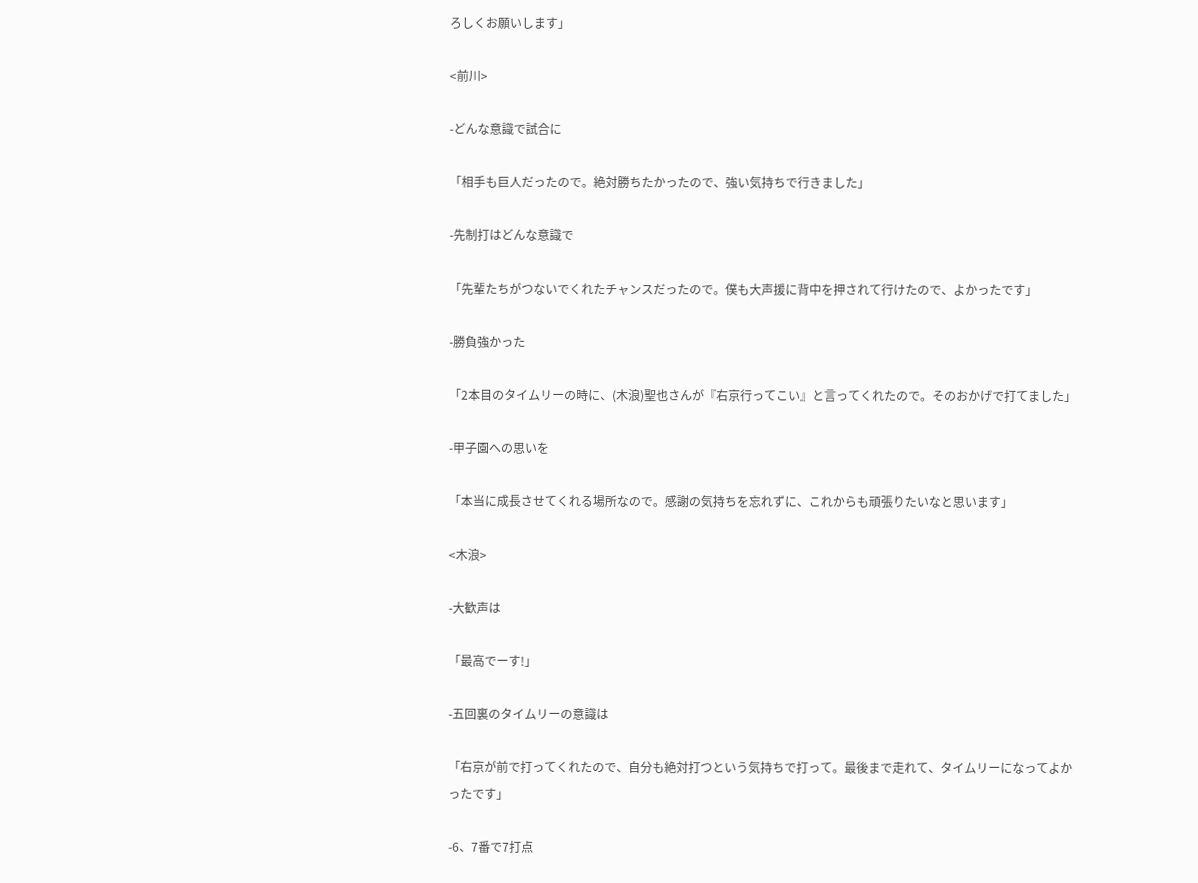ろしくお願いします」

<前川>

-どんな意識で試合に

「相手も巨人だったので。絶対勝ちたかったので、強い気持ちで行きました」

-先制打はどんな意識で

「先輩たちがつないでくれたチャンスだったので。僕も大声援に背中を押されて行けたので、よかったです」

-勝負強かった

「2本目のタイムリーの時に、(木浪)聖也さんが『右京行ってこい』と言ってくれたので。そのおかげで打てました」

-甲子園への思いを

「本当に成長させてくれる場所なので。感謝の気持ちを忘れずに、これからも頑張りたいなと思います」

<木浪>

-大歓声は

「最高でーす!」

-五回裏のタイムリーの意識は

「右京が前で打ってくれたので、自分も絶対打つという気持ちで打って。最後まで走れて、タイムリーになってよかったです」

-6、7番で7打点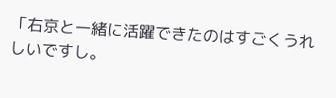「右京と一緒に活躍できたのはすごくうれしいですし。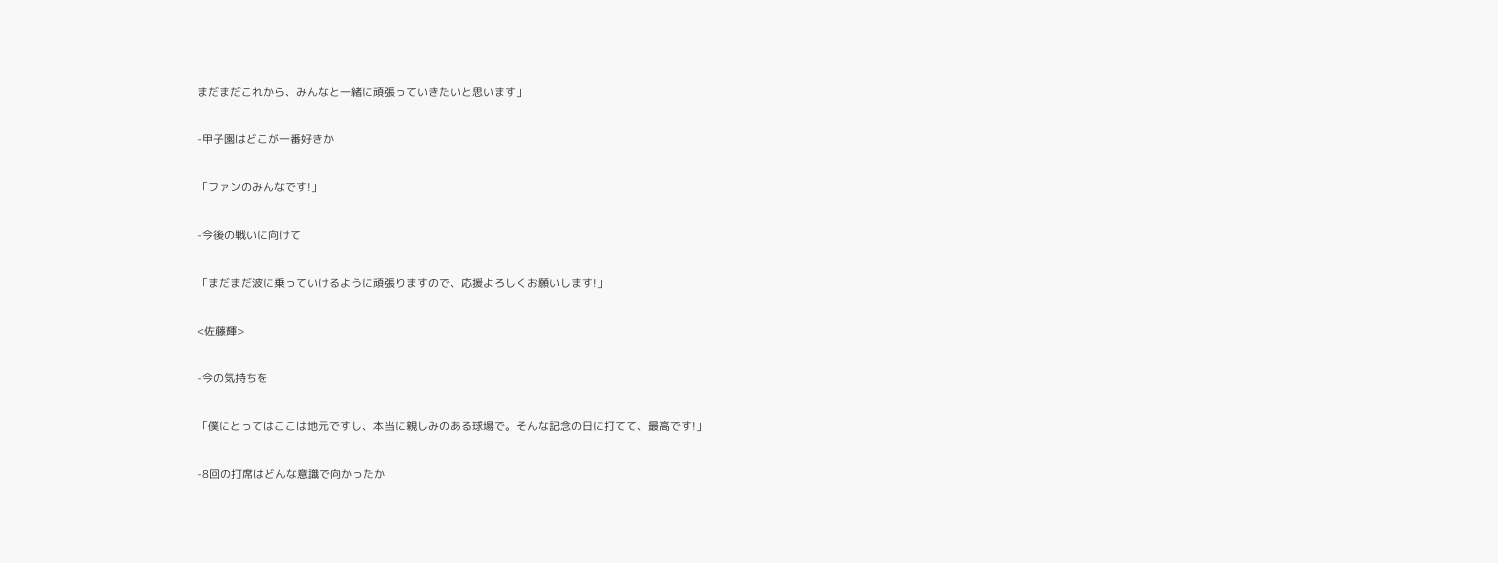まだまだこれから、みんなと一緒に頑張っていきたいと思います」

-甲子園はどこが一番好きか

「ファンのみんなです!」

-今後の戦いに向けて

「まだまだ波に乗っていけるように頑張りますので、応援よろしくお願いします!」

<佐藤輝>

-今の気持ちを

「僕にとってはここは地元ですし、本当に親しみのある球場で。そんな記念の日に打てて、最高です!」

-8回の打席はどんな意識で向かったか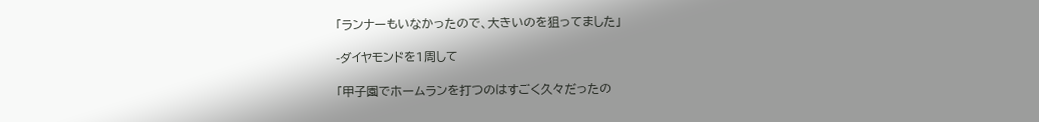「ランナーもいなかったので、大きいのを狙ってました」

-ダイヤモンドを1周して

「甲子園でホームランを打つのはすごく久々だったの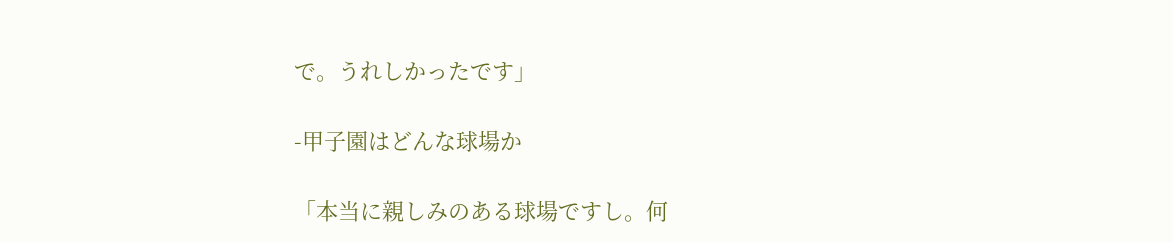で。うれしかったです」

-甲子園はどんな球場か

「本当に親しみのある球場ですし。何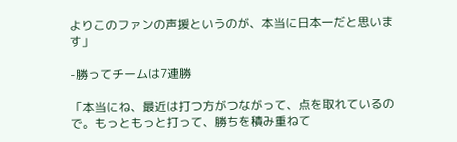よりこのファンの声援というのが、本当に日本一だと思います」

-勝ってチームは7連勝

「本当にね、最近は打つ方がつながって、点を取れているので。もっともっと打って、勝ちを積み重ねて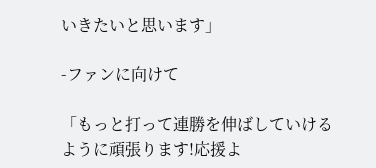いきたいと思います」

-ファンに向けて

「もっと打って連勝を伸ばしていけるように頑張ります!応援よ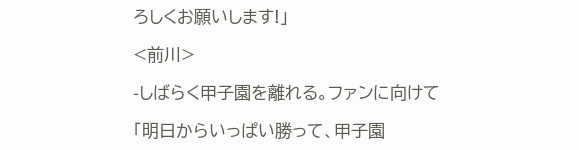ろしくお願いします!」

<前川>

-しばらく甲子園を離れる。ファンに向けて

「明日からいっぱい勝って、甲子園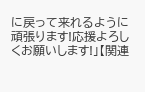に戻って来れるように頑張ります!応援よろしくお願いします!」【関連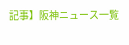記事】阪神ニュース一覧